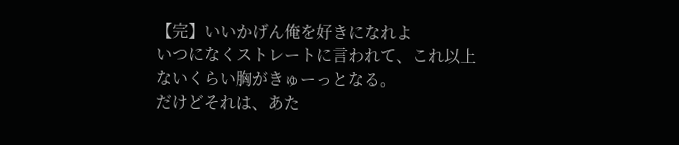【完】いいかげん俺を好きになれよ
いつになくストレートに言われて、これ以上ないくらい胸がきゅーっとなる。
だけどそれは、あた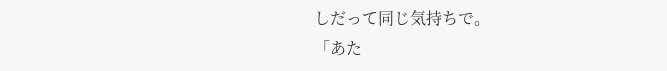しだって同じ気持ちで。
「あた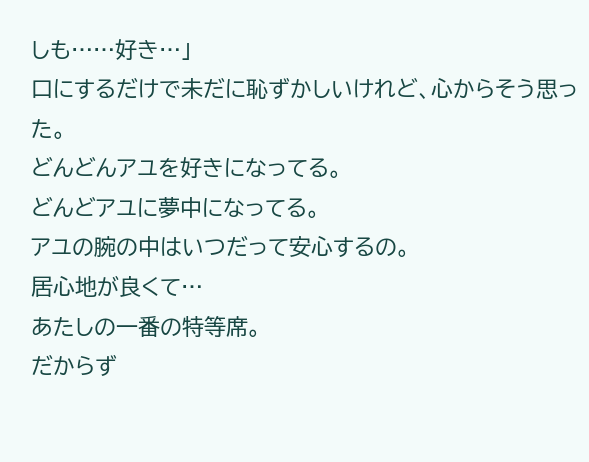しも……好き…」
口にするだけで未だに恥ずかしいけれど、心からそう思った。
どんどんアユを好きになってる。
どんどアユに夢中になってる。
アユの腕の中はいつだって安心するの。
居心地が良くて…
あたしの一番の特等席。
だからず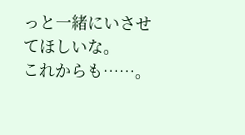っと一緒にいさせてほしいな。
これからも……。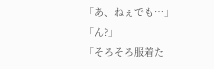「あ、ねぇでも…」
「ん?」
「そろそろ服着た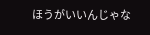ほうがいいんじゃな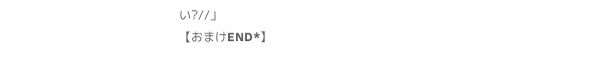い?//」
【おまけEND*】